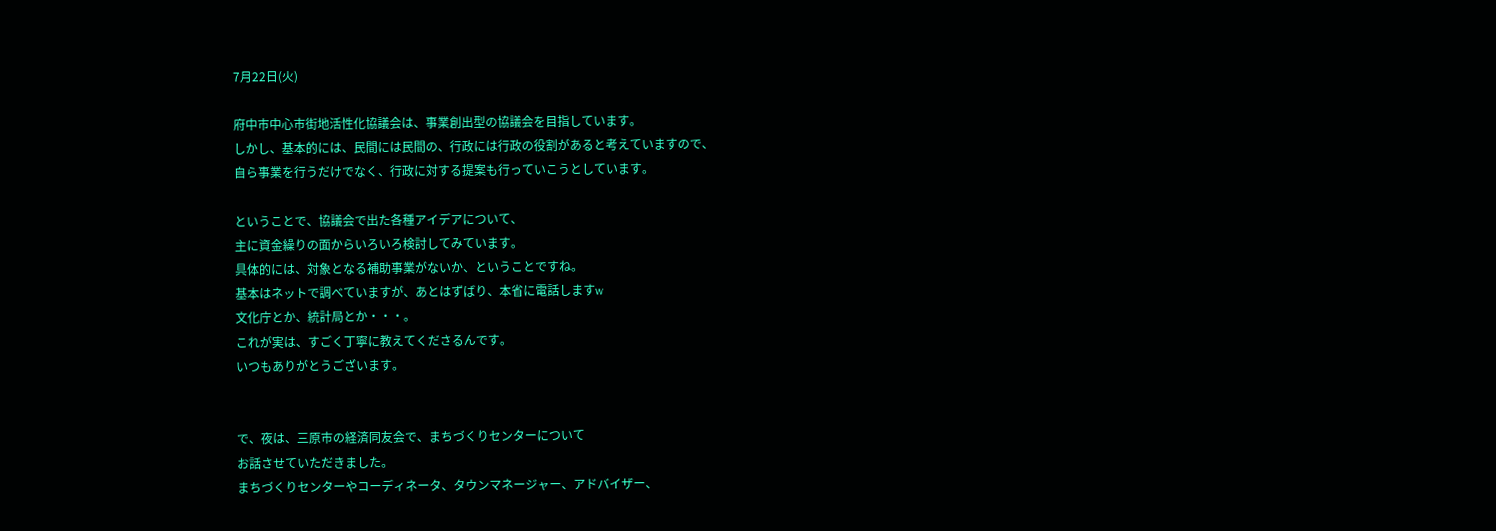7月22日(火)

府中市中心市街地活性化協議会は、事業創出型の協議会を目指しています。
しかし、基本的には、民間には民間の、行政には行政の役割があると考えていますので、
自ら事業を行うだけでなく、行政に対する提案も行っていこうとしています。

ということで、協議会で出た各種アイデアについて、
主に資金繰りの面からいろいろ検討してみています。
具体的には、対象となる補助事業がないか、ということですね。
基本はネットで調べていますが、あとはずばり、本省に電話しますw
文化庁とか、統計局とか・・・。
これが実は、すごく丁寧に教えてくださるんです。
いつもありがとうございます。


で、夜は、三原市の経済同友会で、まちづくりセンターについて
お話させていただきました。
まちづくりセンターやコーディネータ、タウンマネージャー、アドバイザー、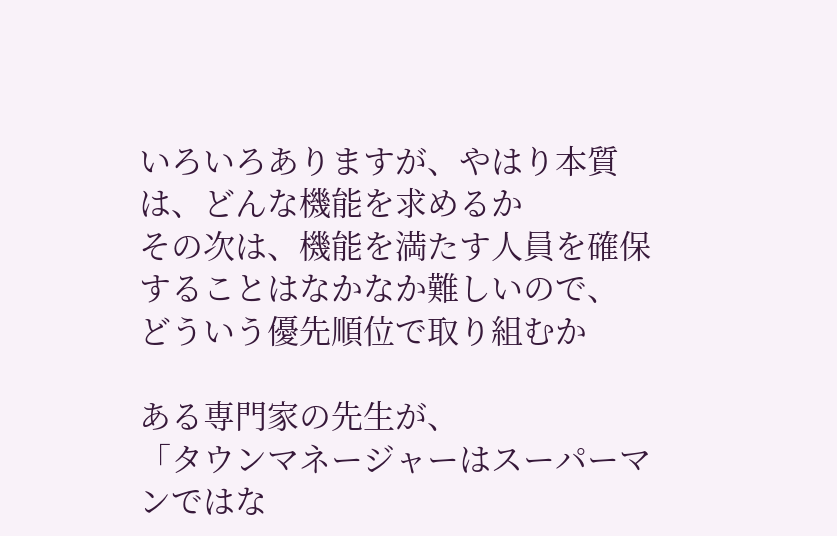いろいろありますが、やはり本質は、どんな機能を求めるか
その次は、機能を満たす人員を確保することはなかなか難しいので、
どういう優先順位で取り組むか

ある専門家の先生が、
「タウンマネージャーはスーパーマンではな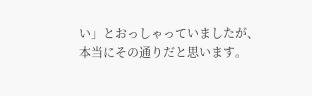い」とおっしゃっていましたが、
本当にその通りだと思います。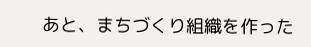あと、まちづくり組織を作った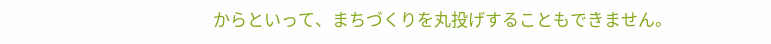からといって、まちづくりを丸投げすることもできません。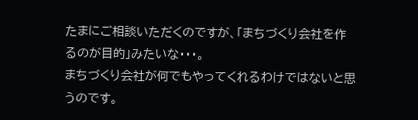たまにご相談いただくのですが、「まちづくり会社を作るのが目的」みたいな・・・。
まちづくり会社が何でもやってくれるわけではないと思うのです。